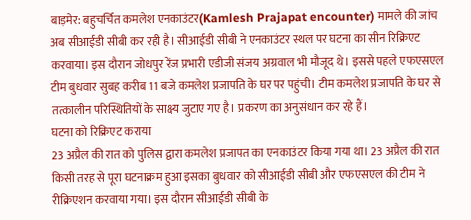बाड़मेर: बहुचर्चित कमलेश एनकाउंटर(Kamlesh Prajapat encounter) मामले की जांच अब सीआईडी सीबी कर रही है। सीआईडी सीबी ने एनकाउंटर स्थल पर घटना का सीन रिक्रिएट करवाया। इस दौरान जोधपुर रेंज प्रभारी एडीजी संजय अग्रवाल भी मौजूद थे। इससे पहले एफएसएल टीम बुधवार सुबह करीब 11 बजे कमलेश प्रजापति के घर पर पहुंची। टीम कमलेश प्रजापति के घर से तत्कालीन परिस्थितियों के साक्ष्य जुटाए गए है। प्रकरण का अनुसंधान कर रहे हैं।
घटना को रिक्रिएट कराया
23 अप्रैल की रात को पुलिस द्वारा कमलेश प्रजापत का एनकाउंटर किया गया था। 23 अप्रैल की रात किसी तरह से पूरा घटनाक्रम हुआ इसका बुधवार को सीआईडी सीबी और एफएसएल की टीम ने रीक्रिएशन करवाया गया। इस दौरान सीआईडी सीबी के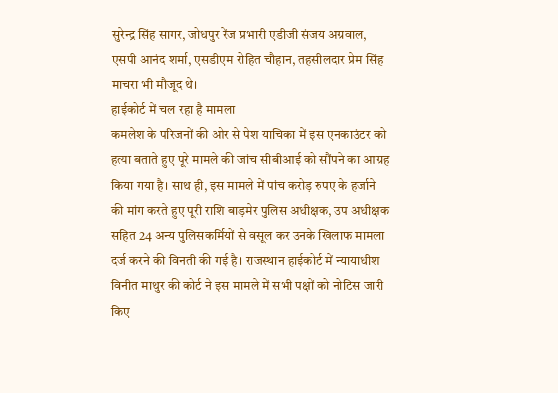सुरेन्द्र सिंह सागर, जोधपुर रेंज प्रभारी एडीजी संजय अग्रवाल, एसपी आनंद शर्मा, एसडीएम रोहित चौहान, तहसीलदार प्रेम सिंह माचरा भी मौजूद थे।
हाईकोर्ट में चल रहा है मामला
कमलेश के परिजनों की ओर से पेश याचिका में इस एनकाउंटर को हत्या बताते हुए पूरे मामले की जांच सीबीआई को सौंपने का आग्रह किया गया है। साथ ही, इस मामले में पांच करोड़ रुपए के हर्जाने की मांग करते हुए पूरी राशि बाड़मेर पुलिस अधीक्षक, उप अधीक्षक सहित 24 अन्य पुलिसकर्मियों से वसूल कर उनके खिलाफ मामला दर्ज करने की विनती की गई है। राजस्थान हाईकोर्ट में न्यायाधीश विनीत माथुर की कोर्ट ने इस मामले में सभी पक्षों को नोटिस जारी किए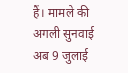हैं। मामले की अगली सुनवाई अब 9 जुलाई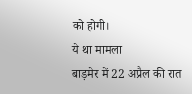को होगी।
ये था मामला
बाड़मेर में 22 अप्रैल की रात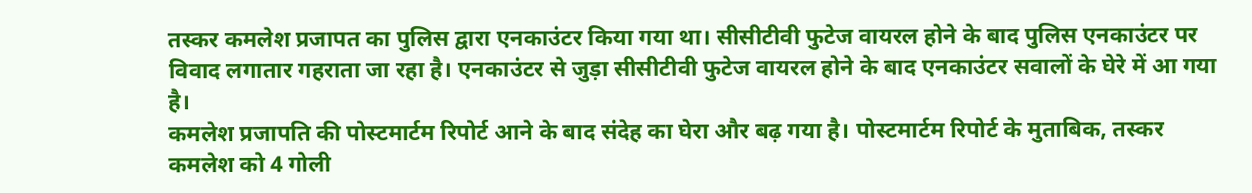तस्कर कमलेश प्रजापत का पुलिस द्वारा एनकाउंटर किया गया था। सीसीटीवी फुटेज वायरल होने के बाद पुलिस एनकाउंटर पर विवाद लगातार गहराता जा रहा है। एनकाउंटर से जुड़ा सीसीटीवी फुटेज वायरल होने के बाद एनकाउंटर सवालों के घेरे में आ गया है।
कमलेश प्रजापति की पोस्टमार्टम रिपोर्ट आने के बाद संदेह का घेरा और बढ़ गया है। पोस्टमार्टम रिपोर्ट के मुताबिक, तस्कर कमलेश को 4 गोली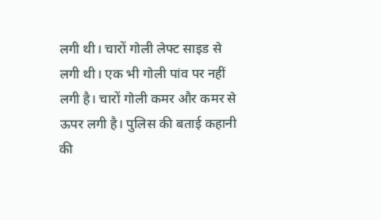लगी थी। चारों गोली लेफ्ट साइड से लगी थी। एक भी गोली पांव पर नहीं लगी है। चारों गोली कमर और कमर से ऊपर लगी है। पुलिस की बताई कहानी की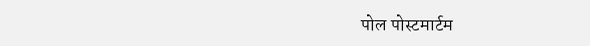पोल पोस्टमार्टम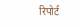रिपोर्ट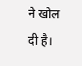ने खोल दी है।